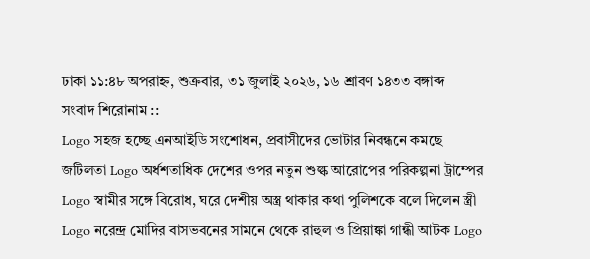ঢাকা ১১:৪৮ অপরাহ্ন, শুক্রবার, ৩১ জুলাই ২০২৬, ১৬ শ্রাবণ ১৪৩৩ বঙ্গাব্দ
সংবাদ শিরোনাম ::
Logo সহজ হচ্ছে এনআইডি সংশোধন, প্রবাসীদের ভোটার নিবন্ধনে কমছে জটিলতা Logo অর্ধশতাধিক দেশের ওপর নতুন শুল্ক আরোপের পরিকল্পনা ট্রাম্পের Logo স্বামীর সঙ্গে বিরোধ, ঘরে দেশীয় অস্ত্র থাকার কথা পুলিশকে বলে দিলেন স্ত্রী Logo নরেন্দ্র মোদির বাসভবনের সামনে থেকে রাহুল ও প্রিয়াঙ্কা গান্ধী আটক Logo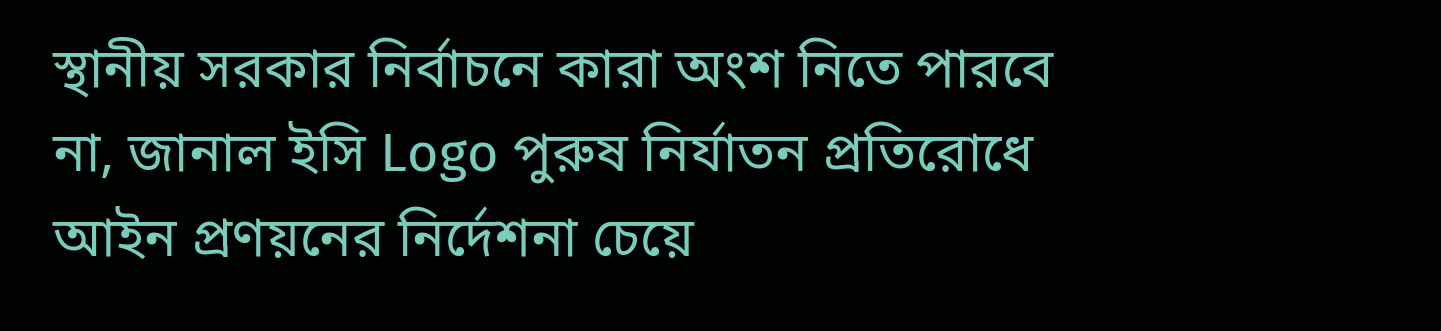স্থানীয় সরকার নির্বাচনে কারা অংশ নিতে পারবে না, জানাল ইসি Logo পুরুষ নির্যাতন প্রতিরোধে আইন প্রণয়নের নির্দেশনা চেয়ে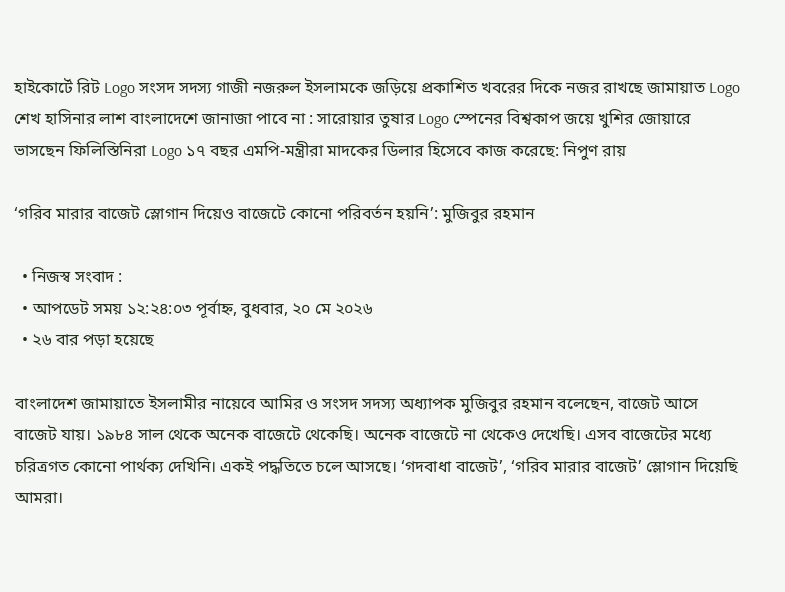হাইকোর্টে রিট Logo সংসদ সদস্য গাজী নজরুল ইসলামকে জড়িয়ে প্রকাশিত খবরের দিকে নজর রাখছে জামায়াত Logo শেখ হাসিনার লাশ বাংলাদেশে জানাজা পাবে না : সারোয়ার তুষার Logo স্পেনের বিশ্বকাপ জয়ে খুশির জোয়ারে ভাসছেন ফিলিস্তিনিরা Logo ১৭ বছর এমপি-মন্ত্রীরা মাদকের ডিলার হিসেবে কাজ করেছে: নিপুণ রায়

‘গরিব মারার বাজেট স্লোগান দিয়েও বাজেটে কোনো পরিবর্তন হয়নি’: মুজিবুর রহমান

  • নিজস্ব সংবাদ :
  • আপডেট সময় ১২:২৪:০৩ পূর্বাহ্ন, বুধবার, ২০ মে ২০২৬
  • ২৬ বার পড়া হয়েছে

বাংলাদেশ জামায়াতে ইসলামীর নায়েবে আমির ও সংসদ সদস্য অধ্যাপক মুজিবুর রহমান বলেছেন, বাজেট আসে বাজেট যায়। ১৯৮৪ সাল থেকে অনেক বাজেটে থেকেছি। অনেক বাজেটে না থেকেও দেখেছি। এসব বাজেটের মধ্যে চরিত্রগত কোনো পার্থক্য দেখিনি। একই পদ্ধতিতে চলে আসছে। ‘গদবাধা বাজেট’, ‘গরিব মারার বাজেট’ স্লোগান দিয়েছি আমরা।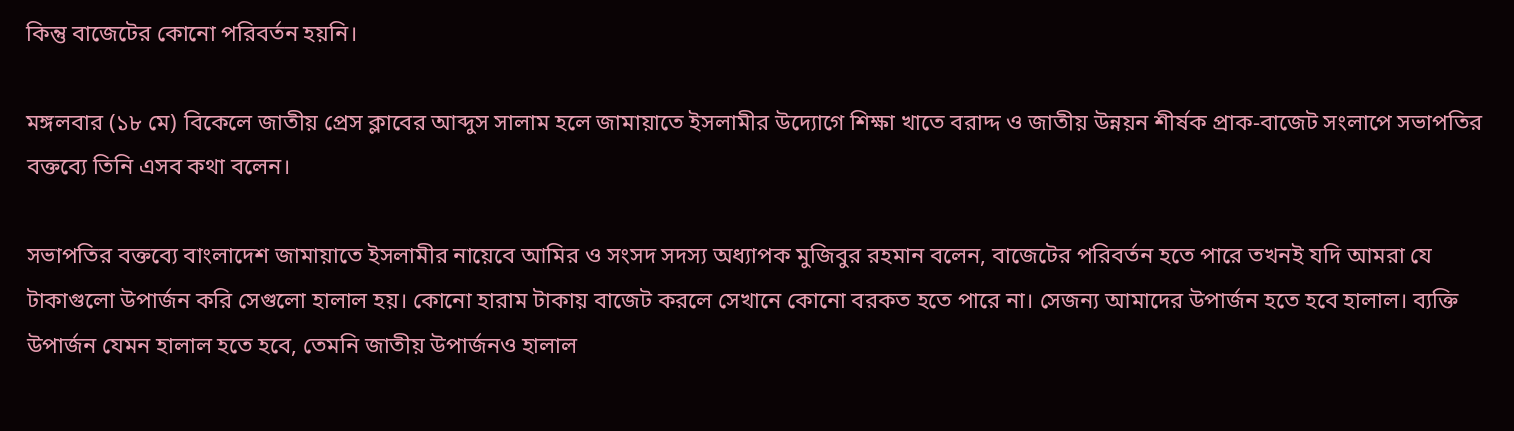কিন্তু বাজেটের কোনো পরিবর্তন হয়নি।

মঙ্গলবার (১৮ মে) বিকেলে জাতীয় প্রেস ক্লাবের আব্দুস সালাম হলে জামায়াতে ইসলামীর উদ্যোগে শিক্ষা খাতে বরাদ্দ ও জাতীয় উন্নয়ন শীর্ষক প্রাক-বাজেট সংলাপে সভাপতির বক্তব্যে তিনি এসব কথা বলেন।

সভাপতির বক্তব্যে বাংলাদেশ জামায়াতে ইসলামীর নায়েবে আমির ও সংসদ সদস্য অধ্যাপক মুজিবুর রহমান বলেন, বাজেটের পরিবর্তন হতে পারে তখনই যদি আমরা যে টাকাগুলো উপার্জন করি সেগুলো হালাল হয়। কোনো হারাম টাকায় বাজেট করলে সেখানে কোনো বরকত হতে পারে না। সেজন্য আমাদের উপার্জন হতে হবে হালাল। ব্যক্তি উপার্জন যেমন হালাল হতে হবে, তেমনি জাতীয় উপার্জনও হালাল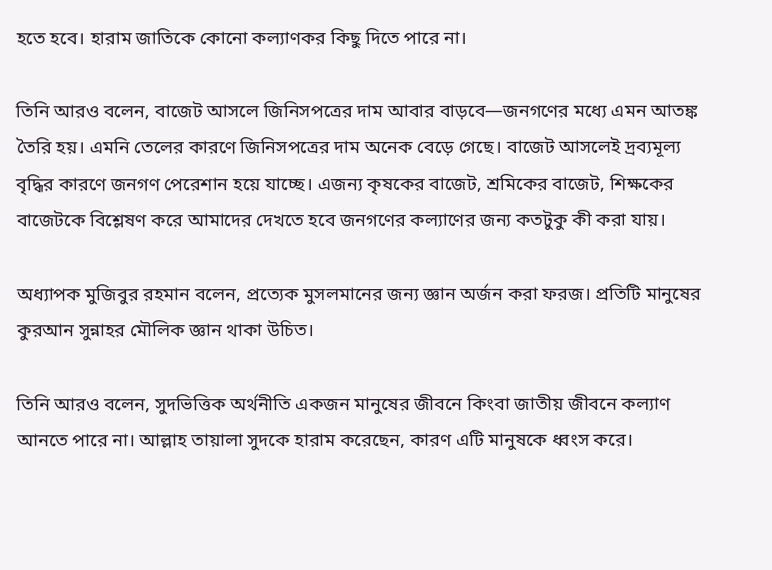হতে হবে। হারাম জাতিকে কোনো কল্যাণকর কিছু দিতে পারে না।

তিনি আরও বলেন, বাজেট আসলে জিনিসপত্রের দাম আবার বাড়বে—জনগণের মধ্যে এমন আতঙ্ক তৈরি হয়। এমনি তেলের কারণে জিনিসপত্রের দাম অনেক বেড়ে গেছে। বাজেট আসলেই দ্রব্যমূল্য বৃদ্ধির কারণে জনগণ পেরেশান হয়ে যাচ্ছে। এজন্য কৃষকের বাজেট, শ্রমিকের বাজেট, শিক্ষকের বাজেটকে বিশ্লেষণ করে আমাদের দেখতে হবে জনগণের কল্যাণের জন্য কতটুকু কী করা যায়।

অধ্যাপক মুজিবুর রহমান বলেন, প্রত্যেক মুসলমানের জন্য জ্ঞান অর্জন করা ফরজ। প্রতিটি মানুষের কুরআন সুন্নাহর মৌলিক জ্ঞান থাকা উচিত।

তিনি আরও বলেন, সুদভিত্তিক অর্থনীতি একজন মানুষের জীবনে কিংবা জাতীয় জীবনে কল্যাণ আনতে পারে না। আল্লাহ তায়ালা সুদকে হারাম করেছেন, কারণ এটি মানুষকে ধ্বংস করে।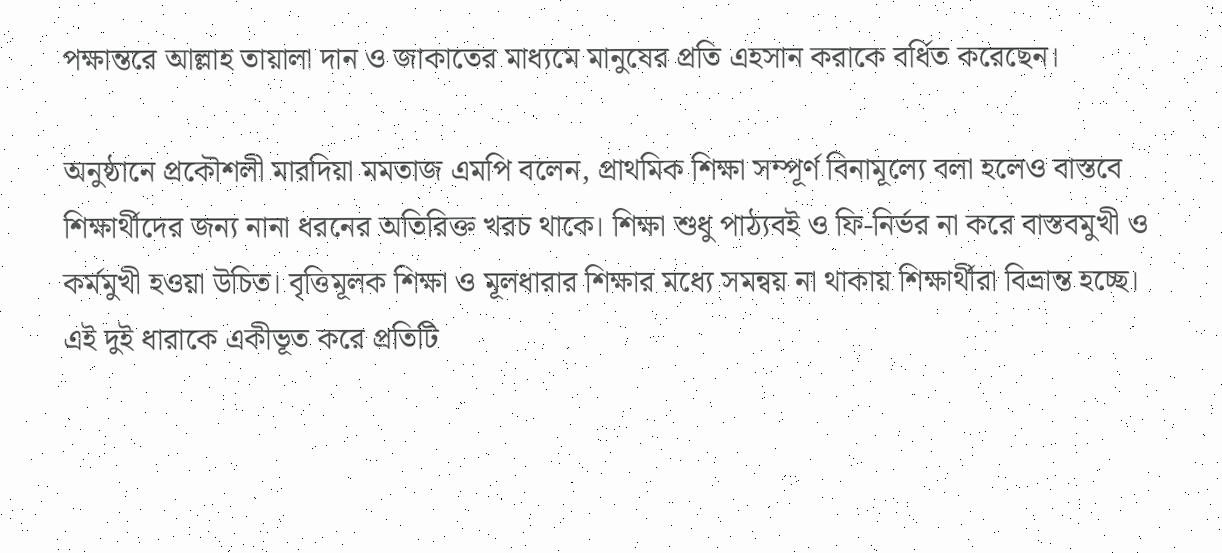পক্ষান্তরে আল্লাহ তায়ালা দান ও জাকাতের মাধ্যমে মানুষের প্রতি এহসান করাকে বর্ধিত করেছেন।

অনুষ্ঠানে প্রকৌশলী মারদিয়া মমতাজ এমপি বলেন, প্রাথমিক শিক্ষা সম্পূর্ণ বিনামূল্যে বলা হলেও বাস্তবে শিক্ষার্থীদের জন্য নানা ধরনের অতিরিক্ত খরচ থাকে। শিক্ষা শুধু পাঠ্যবই ও ফি-নির্ভর না করে বাস্তবমুখী ও কর্মমুখী হওয়া উচিত। বৃত্তিমূলক শিক্ষা ও মূলধারার শিক্ষার মধ্যে সমন্বয় না থাকায় শিক্ষার্থীরা বিভ্রান্ত হচ্ছে। এই দুই ধারাকে একীভূত করে প্রতিটি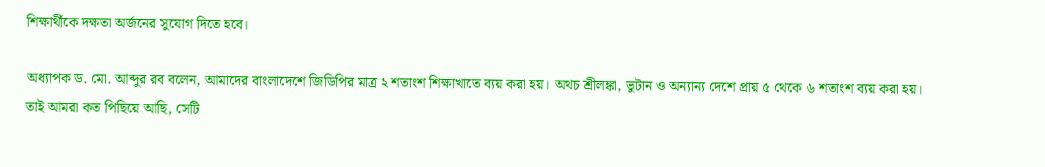শিক্ষার্থীকে দক্ষতা অর্জনের সুযোগ দিতে হবে।

অধ্যাপক ড. মো. আব্দুর রব বলেন, আমাদের বাংলাদেশে জিডিপির মাত্র ২ শতাংশ শিক্ষাখাতে ব্যয় করা হয়। অথচ শ্রীলঙ্কা, ভুটান ও অন্যান্য দেশে প্রায় ৫ থেকে ৬ শতাংশ ব্যয় করা হয়। তাই আমরা কত পিছিয়ে আছি, সেটি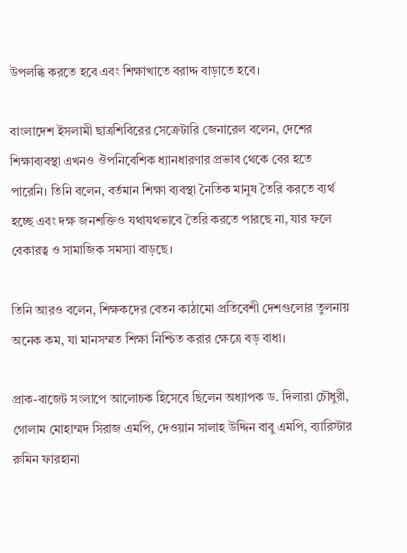উপলব্ধি করতে হবে এবং শিক্ষাখাতে বরাদ্দ বাড়াতে হবে।

বাংলাদেশ ইসলামী ছাত্রশিবিরের সেক্রেটারি জেনারেল বলেন, দেশের শিক্ষাব্যবস্থা এখনও ঔপনিবেশিক ধ্যানধারণার প্রভাব থেকে বের হতে পারেনি। তিনি বলেন, বর্তমান শিক্ষা ব্যবস্থা নৈতিক মানুষ তৈরি করতে ব্যর্থ হচ্ছে এবং দক্ষ জনশক্তিও যথাযথভাবে তৈরি করতে পারছে না, যার ফলে বেকারত্ব ও সামাজিক সমস্যা বাড়ছে।

তিনি আরও বলেন, শিক্ষকদের বেতন কাঠামো প্রতিবেশী দেশগুলোর তুলনায় অনেক কম, যা মানসম্মত শিক্ষা নিশ্চিত করার ক্ষেত্রে বড় বাধা।

প্রাক-বাজেট সংলাপে আলোচক হিসেবে ছিলেন অধ্যাপক ড. দিলারা চৌধুরী, গোলাম মোহাম্মদ সিরাজ এমপি, দেওয়ান সালাহ উদ্দিন বাবু এমপি, ব্যারিস্টার রুমিন ফারহানা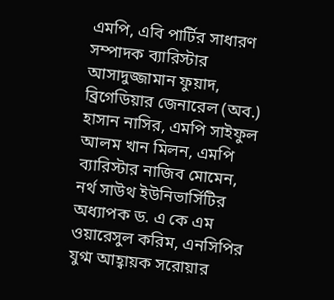এমপি, এবি পার্টির সাধারণ সম্পাদক ব্যারিস্টার আসাদুজ্জামান ফুয়াদ, ব্রিগেডিয়ার জেনারেল (অব.) হাসান নাসির, এমপি সাইফুল আলম খান মিলন, এমপি ব্যারিস্টার নাজিব মোমেন, নর্থ সাউথ ইউনিভার্সিটির অধ্যাপক ড. এ কে এম ওয়ারেসুল করিম, এনসিপির যুগ্ম আহ্বায়ক সরোয়ার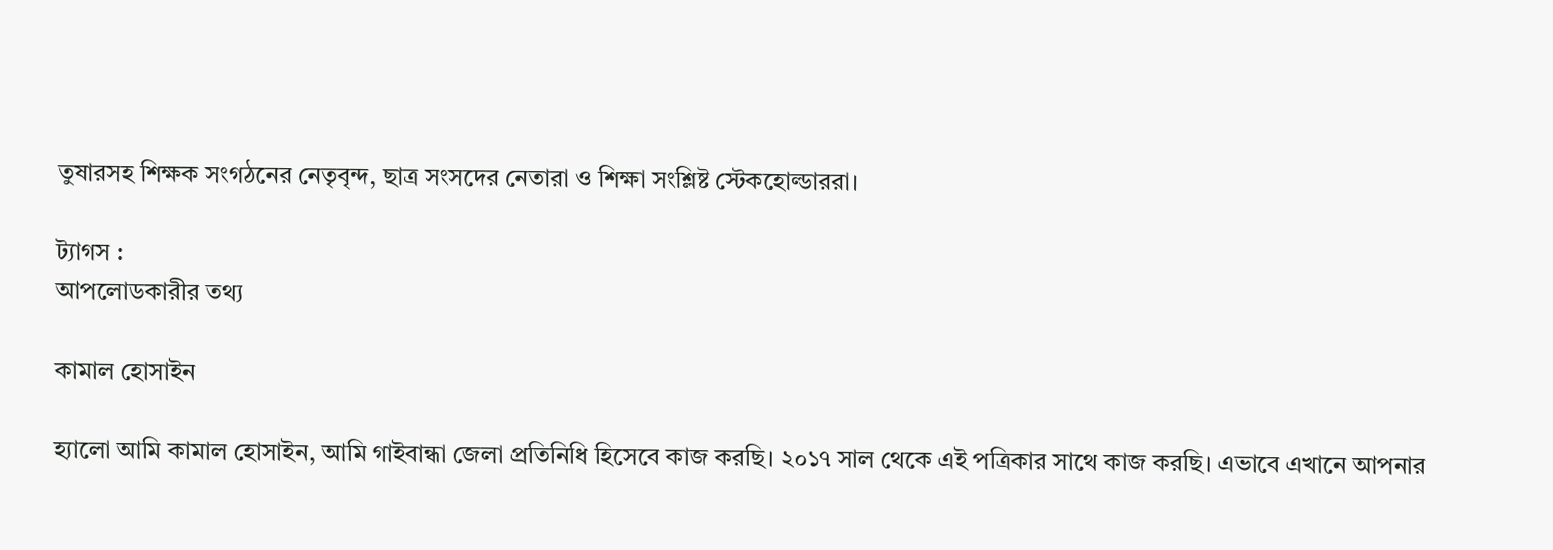তুষারসহ শিক্ষক সংগঠনের নেতৃবৃন্দ, ছাত্র সংসদের নেতারা ও শিক্ষা সংশ্লিষ্ট স্টেকহোল্ডাররা।

ট্যাগস :
আপলোডকারীর তথ্য

কামাল হোসাইন

হ্যালো আমি কামাল হোসাইন, আমি গাইবান্ধা জেলা প্রতিনিধি হিসেবে কাজ করছি। ২০১৭ সাল থেকে এই পত্রিকার সাথে কাজ করছি। এভাবে এখানে আপনার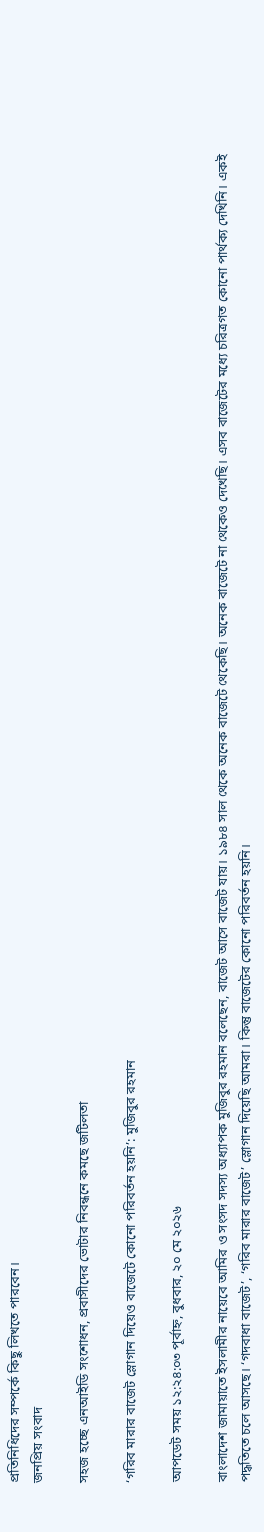প্রতিনিধিদের সম্পর্কে কিছু লিখতে পারবেন।
জনপ্রিয় সংবাদ

সহজ হচ্ছে এনআইডি সংশোধন, প্রবাসীদের ভোটার নিবন্ধনে কমছে জটিলতা

‘গরিব মারার বাজেট স্লোগান দিয়েও বাজেটে কোনো পরিবর্তন হয়নি’: মুজিবুর রহমান

আপডেট সময় ১২:২৪:০৩ পূর্বাহ্ন, বুধবার, ২০ মে ২০২৬

বাংলাদেশ জামায়াতে ইসলামীর নায়েবে আমির ও সংসদ সদস্য অধ্যাপক মুজিবুর রহমান বলেছেন, বাজেট আসে বাজেট যায়। ১৯৮৪ সাল থেকে অনেক বাজেটে থেকেছি। অনেক বাজেটে না থেকেও দেখেছি। এসব বাজেটের মধ্যে চরিত্রগত কোনো পার্থক্য দেখিনি। একই পদ্ধতিতে চলে আসছে। ‘গদবাধা বাজেট’, ‘গরিব মারার বাজেট’ স্লোগান দিয়েছি আমরা। কিন্তু বাজেটের কোনো পরিবর্তন হয়নি।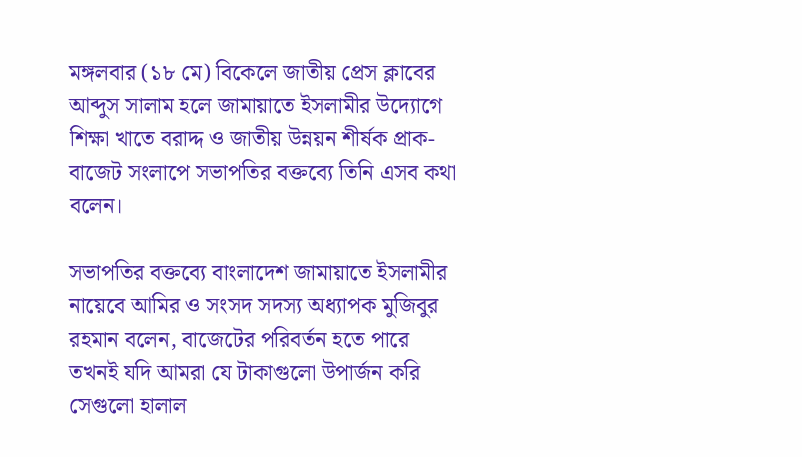মঙ্গলবার (১৮ মে) বিকেলে জাতীয় প্রেস ক্লাবের আব্দুস সালাম হলে জামায়াতে ইসলামীর উদ্যোগে শিক্ষা খাতে বরাদ্দ ও জাতীয় উন্নয়ন শীর্ষক প্রাক-বাজেট সংলাপে সভাপতির বক্তব্যে তিনি এসব কথা বলেন।

সভাপতির বক্তব্যে বাংলাদেশ জামায়াতে ইসলামীর নায়েবে আমির ও সংসদ সদস্য অধ্যাপক মুজিবুর রহমান বলেন, বাজেটের পরিবর্তন হতে পারে তখনই যদি আমরা যে টাকাগুলো উপার্জন করি সেগুলো হালাল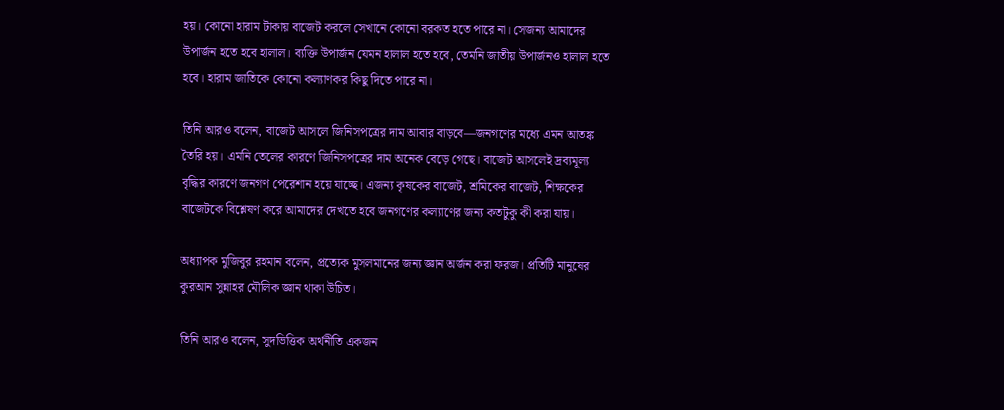হয়। কোনো হারাম টাকায় বাজেট করলে সেখানে কোনো বরকত হতে পারে না। সেজন্য আমাদের উপার্জন হতে হবে হালাল। ব্যক্তি উপার্জন যেমন হালাল হতে হবে, তেমনি জাতীয় উপার্জনও হালাল হতে হবে। হারাম জাতিকে কোনো কল্যাণকর কিছু দিতে পারে না।

তিনি আরও বলেন, বাজেট আসলে জিনিসপত্রের দাম আবার বাড়বে—জনগণের মধ্যে এমন আতঙ্ক তৈরি হয়। এমনি তেলের কারণে জিনিসপত্রের দাম অনেক বেড়ে গেছে। বাজেট আসলেই দ্রব্যমূল্য বৃদ্ধির কারণে জনগণ পেরেশান হয়ে যাচ্ছে। এজন্য কৃষকের বাজেট, শ্রমিকের বাজেট, শিক্ষকের বাজেটকে বিশ্লেষণ করে আমাদের দেখতে হবে জনগণের কল্যাণের জন্য কতটুকু কী করা যায়।

অধ্যাপক মুজিবুর রহমান বলেন, প্রত্যেক মুসলমানের জন্য জ্ঞান অর্জন করা ফরজ। প্রতিটি মানুষের কুরআন সুন্নাহর মৌলিক জ্ঞান থাকা উচিত।

তিনি আরও বলেন, সুদভিত্তিক অর্থনীতি একজন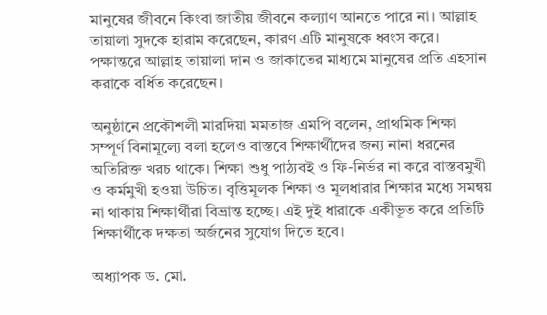মানুষের জীবনে কিংবা জাতীয় জীবনে কল্যাণ আনতে পারে না। আল্লাহ তায়ালা সুদকে হারাম করেছেন, কারণ এটি মানুষকে ধ্বংস করে। পক্ষান্তরে আল্লাহ তায়ালা দান ও জাকাতের মাধ্যমে মানুষের প্রতি এহসান করাকে বর্ধিত করেছেন।

অনুষ্ঠানে প্রকৌশলী মারদিয়া মমতাজ এমপি বলেন, প্রাথমিক শিক্ষা সম্পূর্ণ বিনামূল্যে বলা হলেও বাস্তবে শিক্ষার্থীদের জন্য নানা ধরনের অতিরিক্ত খরচ থাকে। শিক্ষা শুধু পাঠ্যবই ও ফি-নির্ভর না করে বাস্তবমুখী ও কর্মমুখী হওয়া উচিত। বৃত্তিমূলক শিক্ষা ও মূলধারার শিক্ষার মধ্যে সমন্বয় না থাকায় শিক্ষার্থীরা বিভ্রান্ত হচ্ছে। এই দুই ধারাকে একীভূত করে প্রতিটি শিক্ষার্থীকে দক্ষতা অর্জনের সুযোগ দিতে হবে।

অধ্যাপক ড. মো.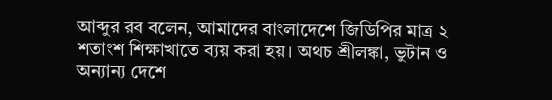আব্দুর রব বলেন, আমাদের বাংলাদেশে জিডিপির মাত্র ২ শতাংশ শিক্ষাখাতে ব্যয় করা হয়। অথচ শ্রীলঙ্কা, ভুটান ও অন্যান্য দেশে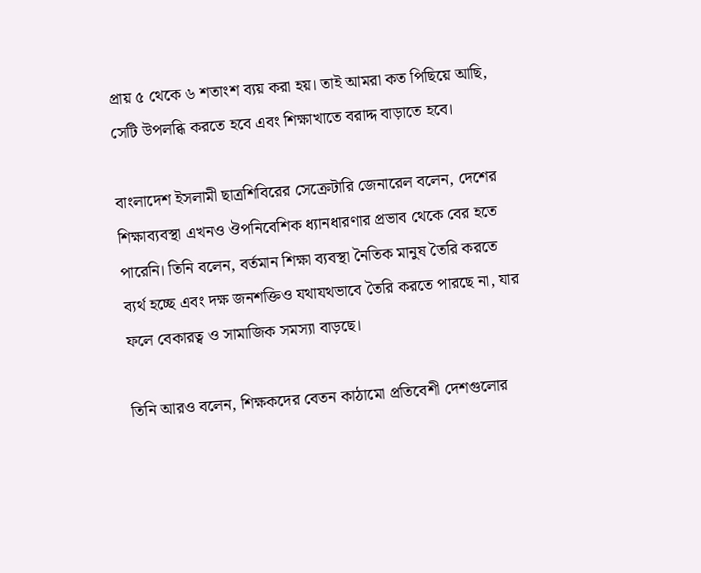প্রায় ৫ থেকে ৬ শতাংশ ব্যয় করা হয়। তাই আমরা কত পিছিয়ে আছি, সেটি উপলব্ধি করতে হবে এবং শিক্ষাখাতে বরাদ্দ বাড়াতে হবে।

বাংলাদেশ ইসলামী ছাত্রশিবিরের সেক্রেটারি জেনারেল বলেন, দেশের শিক্ষাব্যবস্থা এখনও ঔপনিবেশিক ধ্যানধারণার প্রভাব থেকে বের হতে পারেনি। তিনি বলেন, বর্তমান শিক্ষা ব্যবস্থা নৈতিক মানুষ তৈরি করতে ব্যর্থ হচ্ছে এবং দক্ষ জনশক্তিও যথাযথভাবে তৈরি করতে পারছে না, যার ফলে বেকারত্ব ও সামাজিক সমস্যা বাড়ছে।

তিনি আরও বলেন, শিক্ষকদের বেতন কাঠামো প্রতিবেশী দেশগুলোর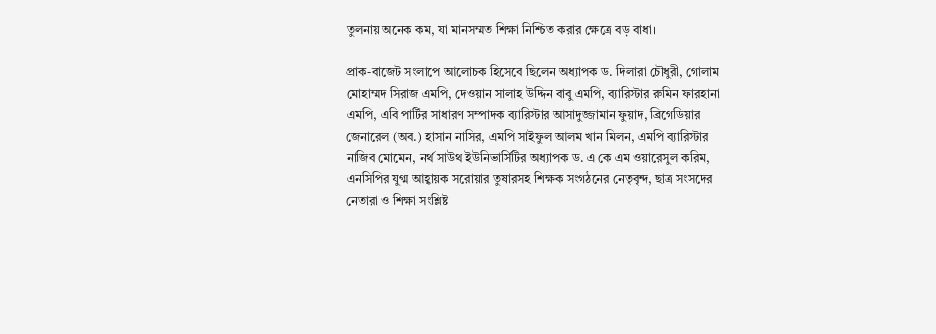তুলনায় অনেক কম, যা মানসম্মত শিক্ষা নিশ্চিত করার ক্ষেত্রে বড় বাধা।

প্রাক-বাজেট সংলাপে আলোচক হিসেবে ছিলেন অধ্যাপক ড. দিলারা চৌধুরী, গোলাম মোহাম্মদ সিরাজ এমপি, দেওয়ান সালাহ উদ্দিন বাবু এমপি, ব্যারিস্টার রুমিন ফারহানা এমপি, এবি পার্টির সাধারণ সম্পাদক ব্যারিস্টার আসাদুজ্জামান ফুয়াদ, ব্রিগেডিয়ার জেনারেল (অব.) হাসান নাসির, এমপি সাইফুল আলম খান মিলন, এমপি ব্যারিস্টার নাজিব মোমেন, নর্থ সাউথ ইউনিভার্সিটির অধ্যাপক ড. এ কে এম ওয়ারেসুল করিম, এনসিপির যুগ্ম আহ্বায়ক সরোয়ার তুষারসহ শিক্ষক সংগঠনের নেতৃবৃন্দ, ছাত্র সংসদের নেতারা ও শিক্ষা সংশ্লিষ্ট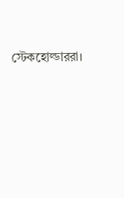স্টেকহোল্ডাররা।